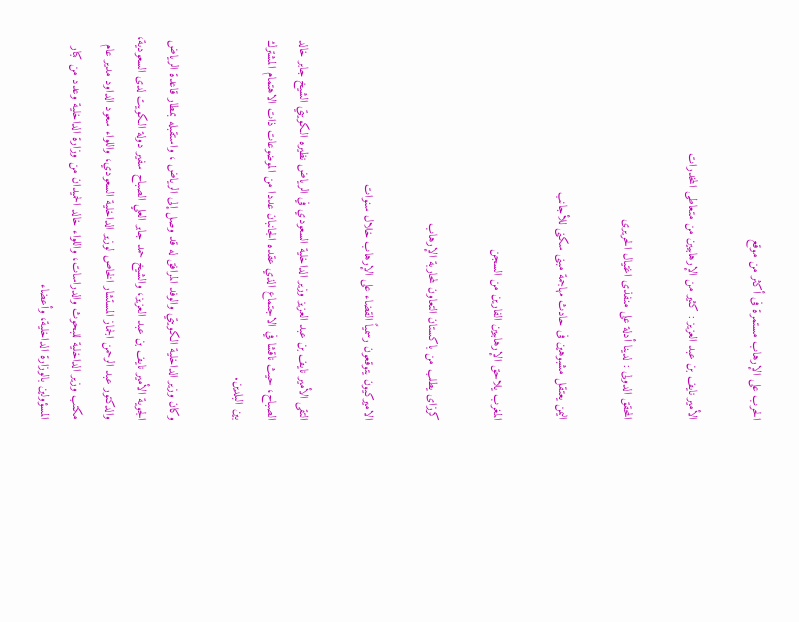الحرب على الإرهاب مستمرة فى أكثر من موقع

الأمير نايف بن عبد العزيز : كثير من الإرهابيين من متعاطى المخدرات

المحقق الدولى : لدينا أدلة على منفذى اغتيال الحريرى

اليمن يعتقل مشبوهين فى حادث مهاجمة مبنى سكنى للأجانب

المغرب يلاحق الإرهابيين الفارين من السجن

كرزاى يطلب من باكستان التعاون لمحاربة الإرهاب

الاميركيون يتوقعون رسمياً القضاء على الإرهاب خلال سنوات

التقى الأمير نايف بن عبد العزيز وزير الداخلية السعودي في الرياض نظيره الكويتي الشيخ جابر خالد الصباح، حيث ناقشا في الاجتماع الذي عقده الجانبان عددا من الموضوعات ذات الاهتمام المشترك بين البلدين.

وكان وزير الداخلية الكويتي والوفد المرافق له قد وصل إلى الرياض ، واستقبله بمطار قاعدة الرياض الجوية الأمير نايف بن عبد العزيز، والشيخ حمد جابر العلي الصباح سفير دولة الكويت لدى السعودية، والدكتور عبد الرحمن الجماز المستشار الخاص لوزير الداخلية السعودي، واللواء سعود الداود مدير عام مكتب وزير الداخلية للبحوث والدراسات، واللواء خالد الحميدان من وزارة الداخلية وعدد من كبار المسؤولين بالوزارة الداخلية، وأعضاء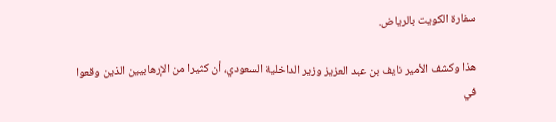سفارة الكويت بالرياض.

هذا وكشف الأمير نايف بن عبد العزيز وزير الداخلية السعودي، أن كثيرا من الإرهابيين الذين وقعوا في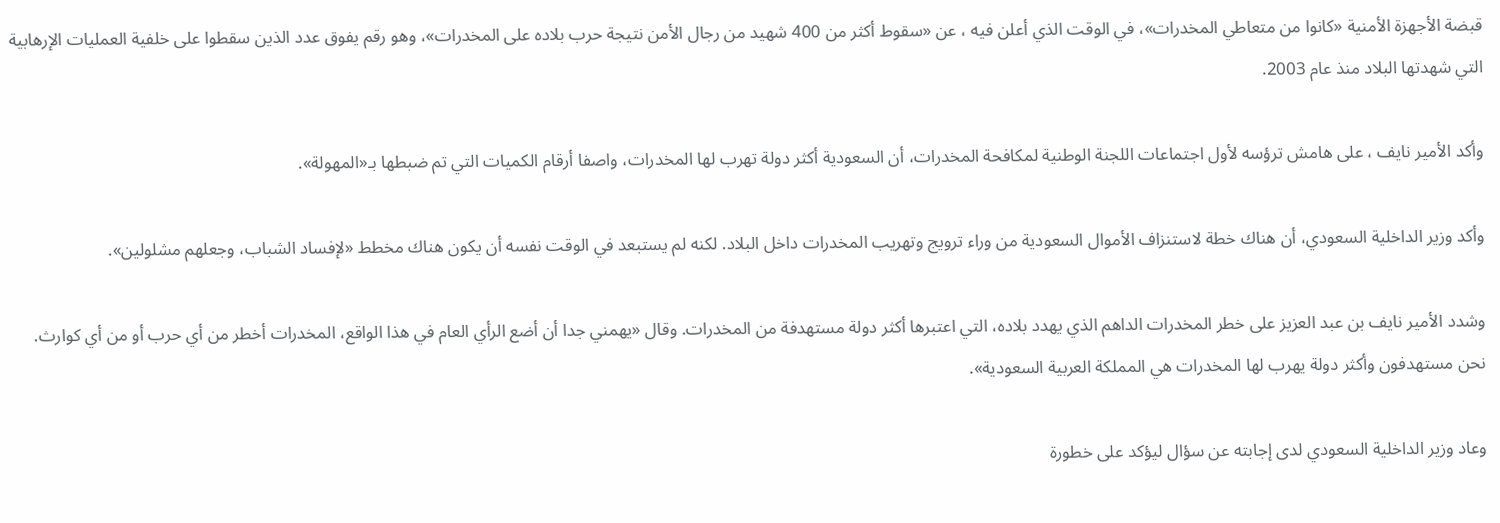قبضة الأجهزة الأمنية «كانوا من متعاطي المخدرات»، في الوقت الذي أعلن فيه ، عن «سقوط أكثر من 400 شهيد من رجال الأمن نتيجة حرب بلاده على المخدرات»، وهو رقم يفوق عدد الذين سقطوا على خلفية العمليات الإرهابية التي شهدتها البلاد منذ عام 2003.

وأكد الأمير نايف ، على هامش ترؤسه لأول اجتماعات اللجنة الوطنية لمكافحة المخدرات، أن السعودية أكثر دولة تهرب لها المخدرات، واصفا أرقام الكميات التي تم ضبطها بـ«المهولة».

وأكد وزير الداخلية السعودي، أن هناك خطة لاستنزاف الأموال السعودية من وراء ترويج وتهريب المخدرات داخل البلاد. لكنه لم يستبعد في الوقت نفسه أن يكون هناك مخطط «لإفساد الشباب، وجعلهم مشلولين».

وشدد الأمير نايف بن عبد العزيز على خطر المخدرات الداهم الذي يهدد بلاده، التي اعتبرها أكثر دولة مستهدفة من المخدرات. وقال «يهمني جدا أن أضع الرأي العام في هذا الواقع، المخدرات أخطر من أي حرب أو من أي كوارث. نحن مستهدفون وأكثر دولة يهرب لها المخدرات هي المملكة العربية السعودية».

وعاد وزير الداخلية السعودي لدى إجابته عن سؤال ليؤكد على خطورة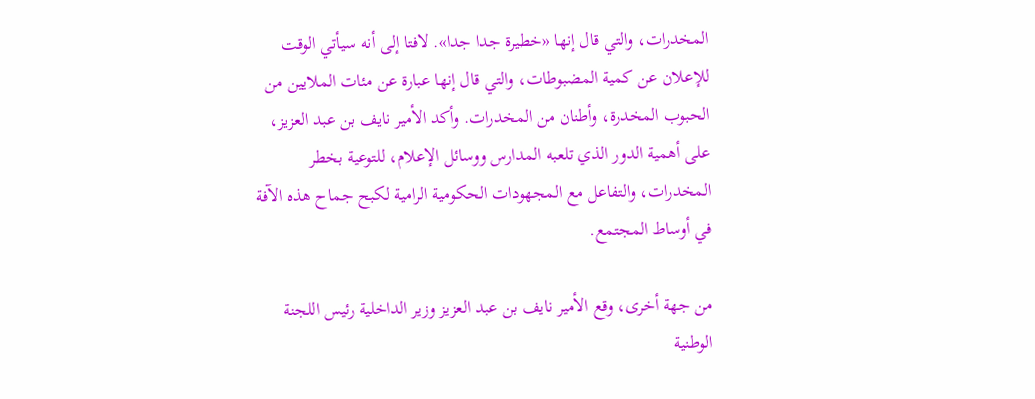المخدرات، والتي قال إنها «خطيرة جدا جدا». لافتا إلى أنه سيأتي الوقت للإعلان عن كمية المضبوطات، والتي قال إنها عبارة عن مئات الملايين من الحبوب المخدرة، وأطنان من المخدرات. وأكد الأمير نايف بن عبد العزيز، على أهمية الدور الذي تلعبه المدارس ووسائل الإعلام، للتوعية بخطر المخدرات، والتفاعل مع المجهودات الحكومية الرامية لكبح جماح هذه الآفة في أوساط المجتمع.

من جهة أخرى، وقع الأمير نايف بن عبد العزيز وزير الداخلية رئيس اللجنة الوطنية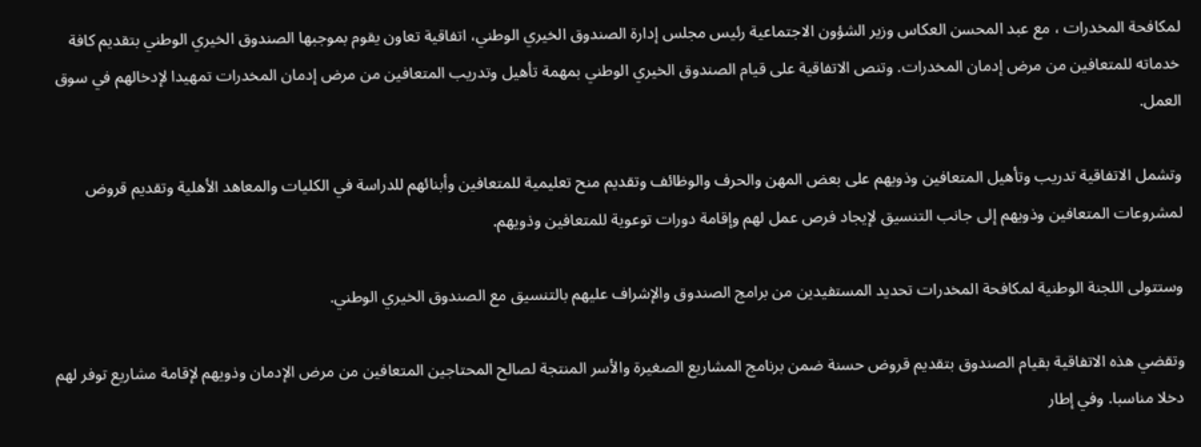لمكافحة المخدرات ، مع عبد المحسن العكاس وزير الشؤون الاجتماعية رئيس مجلس إدارة الصندوق الخيري الوطني، اتفاقية تعاون يقوم بموجبها الصندوق الخيري الوطني بتقديم كافة خدماته للمتعافين من مرض إدمان المخدرات. وتنص الاتفاقية على قيام الصندوق الخيري الوطني بمهمة تأهيل وتدريب المتعافين من مرض إدمان المخدرات تمهيدا لإدخالهم في سوق العمل.

وتشمل الاتفاقية تدريب وتأهيل المتعافين وذويهم على بعض المهن والحرف والوظائف وتقديم منح تعليمية للمتعافين وأبنائهم للدراسة في الكليات والمعاهد الأهلية وتقديم قروض لمشروعات المتعافين وذويهم إلى جانب التنسيق لإيجاد فرص عمل لهم وإقامة دورات توعوية للمتعافين وذويهم.

وستتولى اللجنة الوطنية لمكافحة المخدرات تحديد المستفيدين من برامج الصندوق والإشراف عليهم بالتنسيق مع الصندوق الخيري الوطني.

وتقضي هذه الاتفاقية بقيام الصندوق بتقديم قروض حسنة ضمن برنامج المشاريع الصغيرة والأسر المنتجة لصالح المحتاجين المتعافين من مرض الإدمان وذويهم لإقامة مشاريع توفر لهم دخلا مناسبا. وفي إطار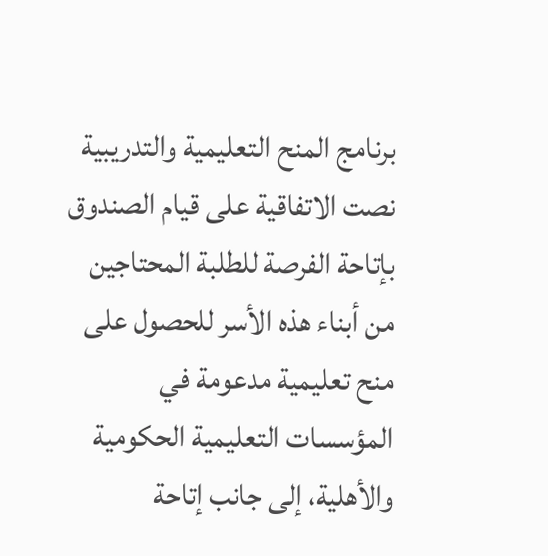برنامج المنح التعليمية والتدريبية نصت الاتفاقية على قيام الصندوق بإتاحة الفرصة للطلبة المحتاجين من أبناء هذه الأسر للحصول على منح تعليمية مدعومة في المؤسسات التعليمية الحكومية والأهلية، إلى جانب إتاحة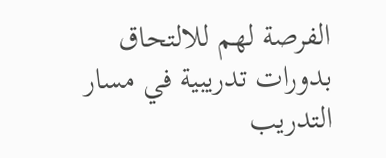الفرصة لهم للالتحاق بدورات تدريبية في مسار التدريب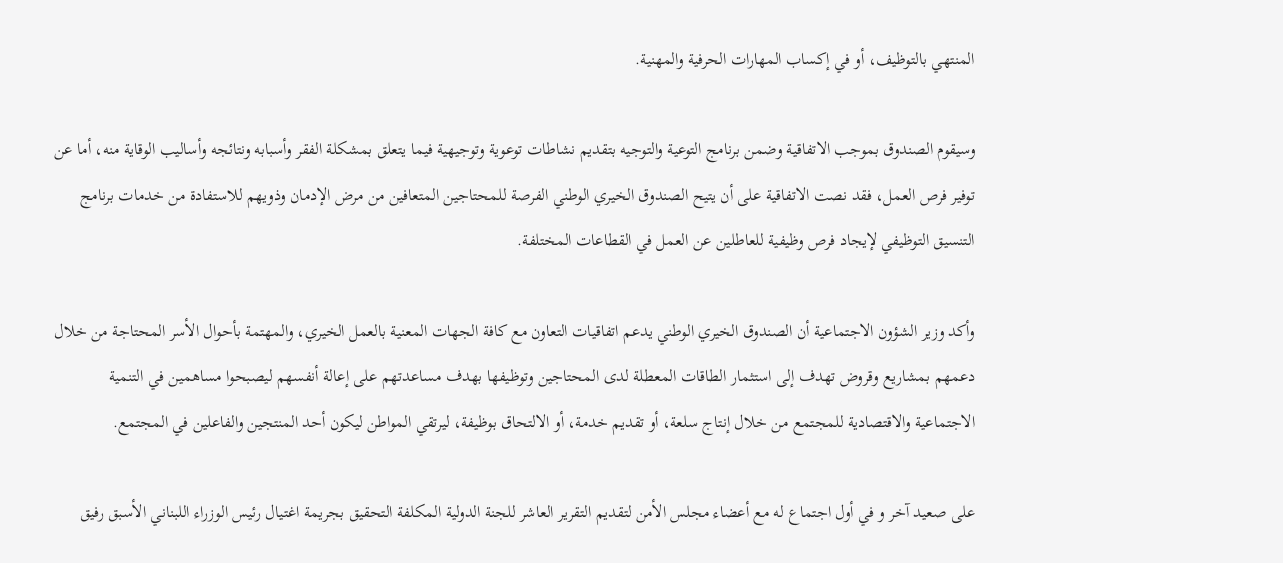المنتهي بالتوظيف، أو في إكساب المهارات الحرفية والمهنية.

وسيقوم الصندوق بموجب الاتفاقية وضمن برنامج التوعية والتوجيه بتقديم نشاطات توعوية وتوجيهية فيما يتعلق بمشكلة الفقر وأسبابه ونتائجه وأساليب الوقاية منه، أما عن توفير فرص العمل، فقد نصت الاتفاقية على أن يتيح الصندوق الخيري الوطني الفرصة للمحتاجين المتعافين من مرض الإدمان وذويهم للاستفادة من خدمات برنامج التنسيق التوظيفي لإيجاد فرص وظيفية للعاطلين عن العمل في القطاعات المختلفة.

وأكد وزير الشؤون الاجتماعية أن الصندوق الخيري الوطني يدعم اتفاقيات التعاون مع كافة الجهات المعنية بالعمل الخيري، والمهتمة بأحوال الأسر المحتاجة من خلال دعمهم بمشاريع وقروض تهدف إلى استثمار الطاقات المعطلة لدى المحتاجين وتوظيفها بهدف مساعدتهم على إعالة أنفسهم ليصبحوا مساهمين في التنمية الاجتماعية والاقتصادية للمجتمع من خلال إنتاج سلعة، أو تقديم خدمة، أو الالتحاق بوظيفة، ليرتقي المواطن ليكون أحد المنتجين والفاعلين في المجتمع.

على صعيد آخر و في أول اجتماع له مع أعضاء مجلس الأمن لتقديم التقرير العاشر للجنة الدولية المكلفة التحقيق بجريمة اغتيال رئيس الوزراء اللبناني الأسبق رفيق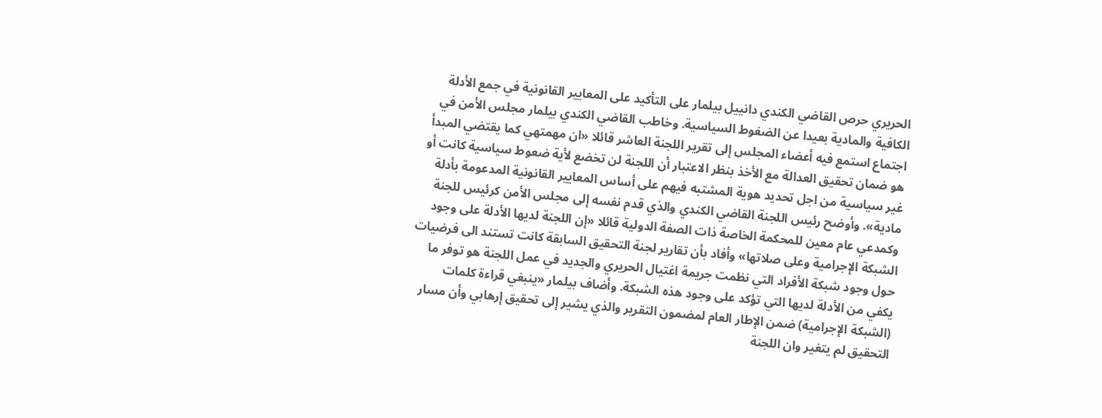الحريري حرص القاضي الكندي دانييل بيلمار على التأكيد على المعايير القانونية في جمع الأدلة الكافية والمادية بعيدا عن الضغوط السياسية. وخاطب القاضي الكندي بيلمار مجلس الأمن في اجتماع استمع فيه أعضاء المجلس إلى تقرير اللجنة العاشر قائلا «ان مهمتهي كما يقتضي المبدأ هو ضمان تحقيق العدالة مع الأخذ بنظر الاعتبار أن اللجنة لن تخضع لأية ضعوط سياسية كانت أو غير سياسية من اجل تحديد هوية المشتبه فيهم على أساس المعايير القانونية المدعومة بأدلة مادية». وأوضح رئيس اللجنة القاضي الكندي والذي قدم نفسه إلى مجلس الأمن كرئيس للجنة وكمدعي عام معين للمحكمة الخاصة ذات الصفة الدولية قائلا «إن اللجنة لديها الأدلة على وجود الشبكة الإجرامية وعلى صلاتها» وأفاد بأن تقارير لجنة التحقيق السابقة كانت تستند الى فرضيات حول وجود شبكة الأفراد التي نظمت جريمة اغتيال الحريري والجديد في عمل اللجنة هو توفر ما يكفي من الأدلة لديها التي تؤكد على وجود هذه الشبكة. وأضاف بيلمار «ينبغي قراءة كلمات (الشبكة الإجرامية) ضمن الإطار العام لمضمون التقرير والذي يشير إلى تحقيق إرهابي وأن مسار التحقيق لم يتغير وان اللجنة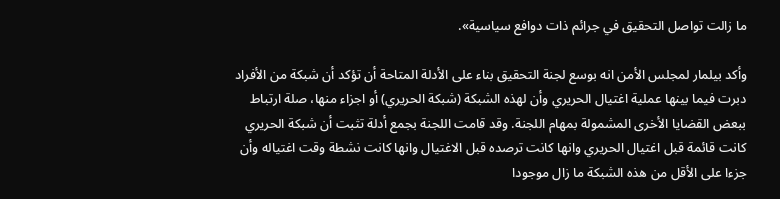ما زالت تواصل التحقيق في جرائم ذات دوافع سياسية».

وأكد بيلمار لمجلس الأمن انه بوسع لجنة التحقيق بناء على الأدلة المتاحة أن تؤكد أن شبكة من الأفراد دبرت فيما بينها عملية اغتيال الحريري وأن لهذه الشبكة (شبكة الحريري) أو اجزاء منها، صلة ارتباط ببعض القضايا الأخرى المشمولة بمهام اللجنة. وقد قامت اللجنة بجمع أدلة تثبت أن شبكة الحريري كانت قائمة قبل اغتيال الحريري وانها كانت ترصده قبل الاغتيال وانها كانت نشطة وقت اغتياله وأن جزءا على الأقل من هذه الشبكة ما زال موجودا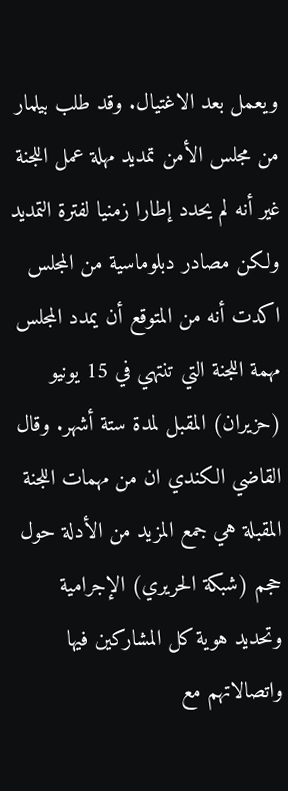ويعمل بعد الاغتيال. وقد طلب بيلمار من مجلس الأمن تمديد مهلة عمل اللجنة غير أنه لم يحدد إطارا زمنيا لفترة التمديد ولكن مصادر دبلوماسية من المجلس اكدت أنه من المتوقع أن يمدد المجلس مهمة اللجنة التي تنتهي في 15 يونيو (حزيران) المقبل لمدة ستة أشهر. وقال القاضي الكندي ان من مهمات اللجنة المقبلة هي جمع المزيد من الأدلة حول حجم (شبكة الحريري) الإجرامية وتحديد هوية كل المشاركين فيها واتصالاتهم مع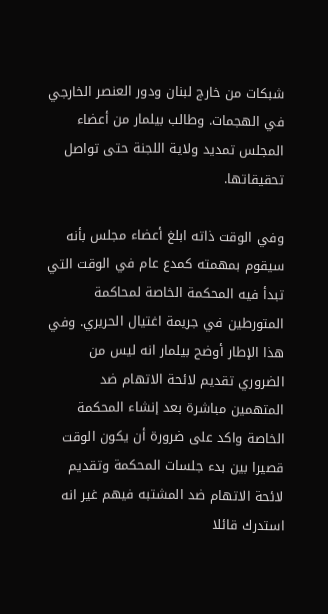شبكات من خارج لبنان ودور العنصر الخارجي في الهجمات. وطالب بيلمار من أعضاء المجلس تمديد ولاية اللجنة حتى تواصل تحقيقاتها.

وفي الوقت ذاته ابلغ أعضاء مجلس بأنه سيقوم بمهمته كمدع عام في الوقت التي تبدأ فيه المحكمة الخاصة لمحاكمة المتورطين في جريمة اغتيال الحريري. وفي هذا الإطار أوضح بيلمار انه ليس من الضروري تقديم لائحة الاتهام ضد المتهمين مباشرة بعد إنشاء المحكمة الخاصة واكد على ضرورة أن يكون الوقت قصيرا بين بدء جلسات المحكمة وتقديم لائحة الاتهام ضد المشتبه فيهم غير انه استدرك قائلا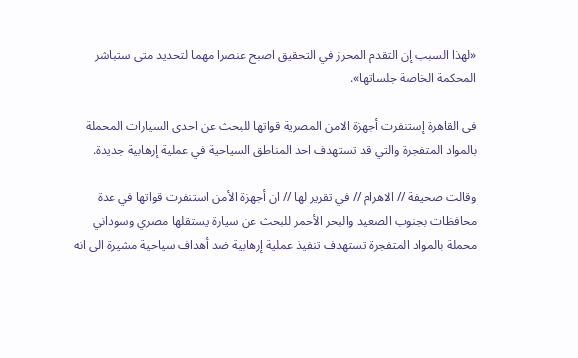«لهذا السبب إن التقدم المحرز في التحقيق اصبح عنصرا مهما لتحديد متى ستباشر المحكمة الخاصة جلساتها».

فى القاهرة إستنفرت أجهزة الامن المصرية قواتها للبحث عن احدى السيارات المحملة بالمواد المتفجرة والتي قد تستهدف احد المناطق السياحية في عملية إرهابية جديدة.

وقالت صحيفة // الاهرام // في تقرير لها // ان أجهزة الأمن استنفرت قواتها في عدة محافظات بجنوب الصعيد والبحر الأحمر للبحث عن سيارة يستقلها مصري وسوداني محملة بالمواد المتفجرة تستهدف تنفيذ عملية إرهابية ضد أهداف سياحية مشيرة الى انه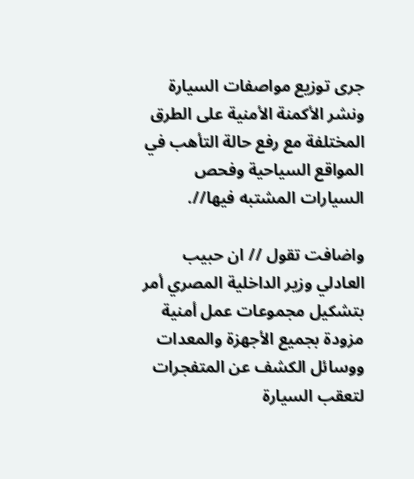جرى توزيع مواصفات السيارة ونشر الأكمنة الأمنية على الطرق المختلفة مع رفع حالة التأهب في المواقع السياحية وفحص السيارات المشتبه فيها//.

واضافت تقول // ان حبيب العادلي وزير الداخلية المصري أمر بتشكيل مجموعات عمل أمنية مزودة بجميع الأجهزة والمعدات ووسائل الكشف عن المتفجرات لتعقب السيارة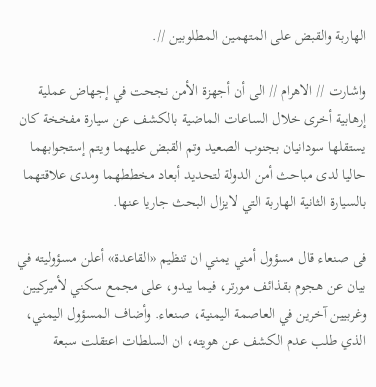الهاربة والقبض على المتهمين المطلوبين //.

واشارت // الاهرام // الى أن أجهزة الأمن نجحت في إجهاض عملية إرهابية أخرى خلال الساعات الماضية بالكشف عن سيارة مفخخة كان يستقلها سودانيان بجنوب الصعيد وتم القبض عليهما ويتم إستجوابهما حاليا لدى مباحث أمن الدولة لتحديد أبعاد مخططهما ومدى علاقتهما بالسيارة الثانية الهاربة التي لايزال البحث جاريا عنها.

فى صنعاء قال مسؤول أمني يمني ان تنظيم «القاعدة» أعلن مسؤوليته في بيان عن هجوم بقذائف مورتر، فيما يبدو، على مجمع سكني لأميركيين وغربيين آخرين في العاصمة اليمنية، صنعاء. وأضاف المسؤول اليمني، الذي طلب عدم الكشف عن هويته، ان السلطات اعتقلت سبعة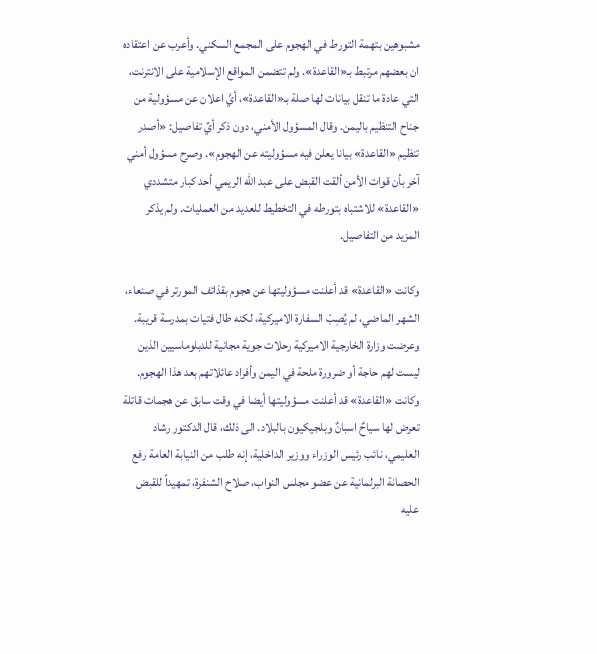مشبوهين بتهمة التورط في الهجوم على المجمع السكني. وأعرب عن اعتقاده ان بعضهم مرتبط بـ«القاعدة». ولم تتضمن المواقع الإسلامية على الانترنت، التي عادة ما تنقل بيانات لها صلة بـ«القاعدة»، أيَّ اعلان عن مسؤولية من جناح التنظيم باليمن. وقال المسؤول الأمني، دون ذكر أيِّ تفاصيل: «أصدر تنظيم «القاعدة» بيانا يعلن فيه مسؤوليته عن الهجوم». وصرح مسؤول أمني آخر بأن قوات الأمن ألقت القبض على عبد الله الريمي أحد كبار متشددي «القاعدة» للاشتباه بتورطه في التخطيط للعديد من العمليات. ولم يذكر المزيد من التفاصيل.

وكانت «القاعدة» قد أعلنت مسؤوليتها عن هجوم بقذائف المورتر في صنعاء، الشهر الماضي، لم يُصِبْ السفارة الاميركية، لكنه طال فتيات بمدرسة قريبة. وعرضت وزارة الخارجية الاميركية رحلات جوية مجانية للدبلوماسيين الذين ليست لهم حاجة أو ضرورة ملحة في اليمن وأفراد عائلاتهم بعد هذا الهجوم. وكانت «القاعدة» قد أعلنت مسؤوليتها أيضا في وقت سابق عن هجمات قاتلة تعرض لها سياحٌ اسبانٌ وبلجيكيون بالبلاد. الى ذلك، قال الدكتور رشاد العليمي، نائب رئيس الوزراء ووزير الداخلية، إنه طلب من النيابة العامة رفع الحصانة البرلمانية عن عضو مجلس النواب، صلاح الشنفرة، تمهيداً للقبض عليه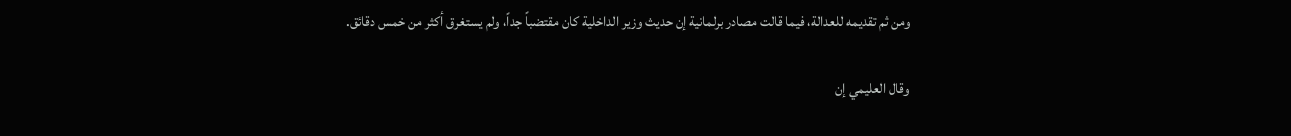ومن ثم تقديمه للعدالة، فيما قالت مصادر برلمانية إن حديث وزير الداخلية كان مقتضباً جداً، ولم يستغرق أكثر من خمس دقائق.

وقال العليمي إن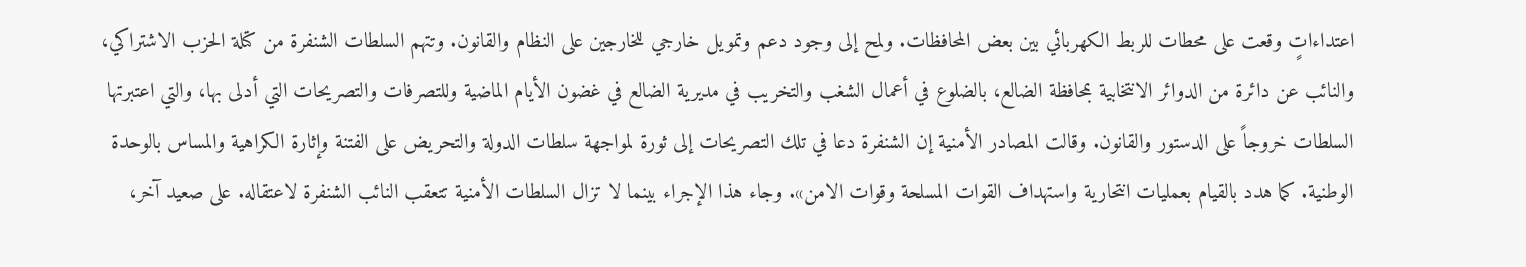اعتداءاتٍ وقعت على محطات للربط الكهربائي بين بعض المحافظات. ولمح إلى وجود دعم وتمويل خارجي للخارجين على النظام والقانون. وتتهم السلطات الشنفرة من كتلة الحزب الاشتراكي، والنائب عن دائرة من الدوائر الانتخابية بمحافظة الضالع، بالضلوع في أعمال الشغب والتخريب في مديرية الضالع في غضون الأيام الماضية وللتصرفات والتصريحات التي أدلى بها، والتي اعتبرتها السلطات خروجاً على الدستور والقانون. وقالت المصادر الأمنية إن الشنفرة دعا في تلك التصريحات إلى ثورة لمواجهة سلطات الدولة والتحريض على الفتنة وإثارة الكراهية والمساس بالوحدة الوطنية. كما هدد بالقيام بعمليات انتحارية واستهداف القوات المسلحة وقوات الامن». وجاء هذا الإجراء بينما لا تزال السلطات الأمنية تتعقب النائب الشنفرة لاعتقاله. على صعيد آخر،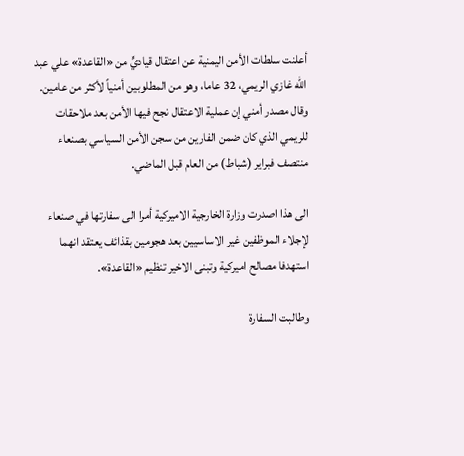أعلنت سلطات الأمن اليمنية عن اعتقال قياديٍّ من «القاعدة» علي عبد الله غازي الريمي، 32 عاما، وهو من المطلوبين أمنياً لأكثر من عامين. وقال مصدر أمني إن عملية الاعتقال نجح فيها الأمن بعد ملاحقات للريمي الذي كان ضمن الفارين من سجن الأمن السياسي بصنعاء منتصف فبراير (شباط) من العام قبل الماضي.

الى هذا اصدرت وزارة الخارجية الاميركية أمرا الى سفارتها في صنعاء لإجلاء الموظفين غير الاساسيين بعد هجومين بقذائف يعتقد انهما استهدفا مصالح اميركية وتبنى الاخير تنظيم «القاعدة».

وطالبت السفارة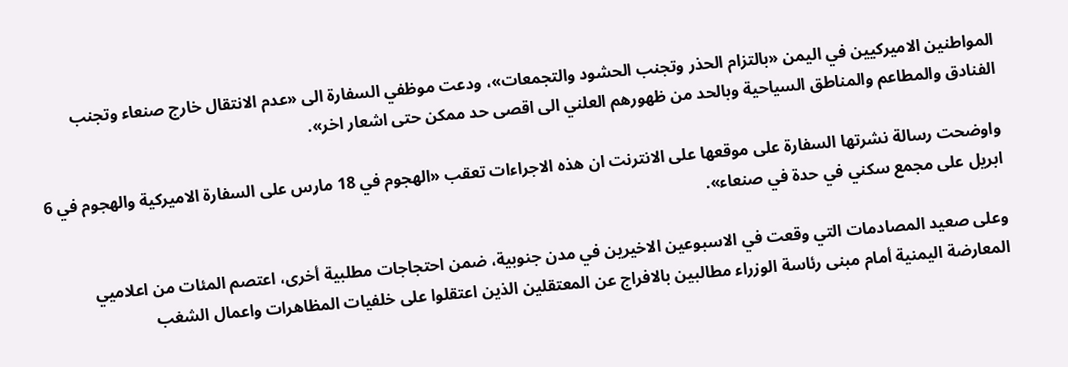المواطنين الاميركيين في اليمن «بالتزام الحذر وتجنب الحشود والتجمعات»، ودعت موظفي السفارة الى «عدم الانتقال خارج صنعاء وتجنب الفنادق والمطاعم والمناطق السياحية وبالحد من ظهورهم العلني الى اقصى حد ممكن حتى اشعار اخر».

واوضحت رسالة نشرتها السفارة على موقعها على الانترنت ان هذه الاجراءات تعقب «الهجوم في 18 مارس على السفارة الاميركية والهجوم في 6 ابريل على مجمع سكني في حدة في صنعاء».

وعلى صعيد المصادمات التي وقعت في الاسبوعين الاخيرين في مدن جنوبية، ضمن احتجاجات مطلبية أخرى، اعتصم المئات من اعلاميي المعارضة اليمنية أمام مبنى رئاسة الوزراء مطالبين بالافراج عن المعتقلين الذين اعتقلوا على خلفيات المظاهرات واعمال الشغب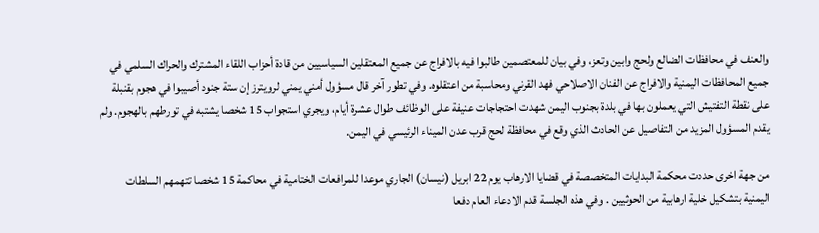والعنف في محافظات الضالع ولحج وابين وتعز، وفي بيان للمعتصمين طالبوا فيه بالافراج عن جميع المعتقلين السياسيين من قادة أحزاب اللقاء المشترك والحراك السلمي في جميع المحافظات اليمنية والافراج عن الفنان الاصلاحي فهد القرني ومحاسبة من اعتقلوه. وفي تطور آخر قال مسؤول أمني يمني لرويترز إن ستة جنود أصيبوا في هجوم بقنبلة على نقطة التفتيش التي يعملون بها في بلدة بجنوب اليمن شهدت احتجاجات عنيفة على الوظائف طوال عشرة أيام، ويجري استجواب 15 شخصا يشتبه في تورطهم بالهجوم. ولم يقدم المسؤول المزيد من التفاصيل عن الحادث الذي وقع في محافظة لحج قرب عدن الميناء الرئيسي في اليمن.

من جهة اخرى حددت محكمة البدايات المتخصصة في قضايا الارهاب يوم 22 ابريل (نيسان) الجاري موعدا للمرافعات الختامية في محاكمة 15 شخصا تتهمهم السلطات اليمنية بتشكيل خلية ارهابية من الحوثيين . وفي هذه الجلسة قدم الادعاء العام دفعا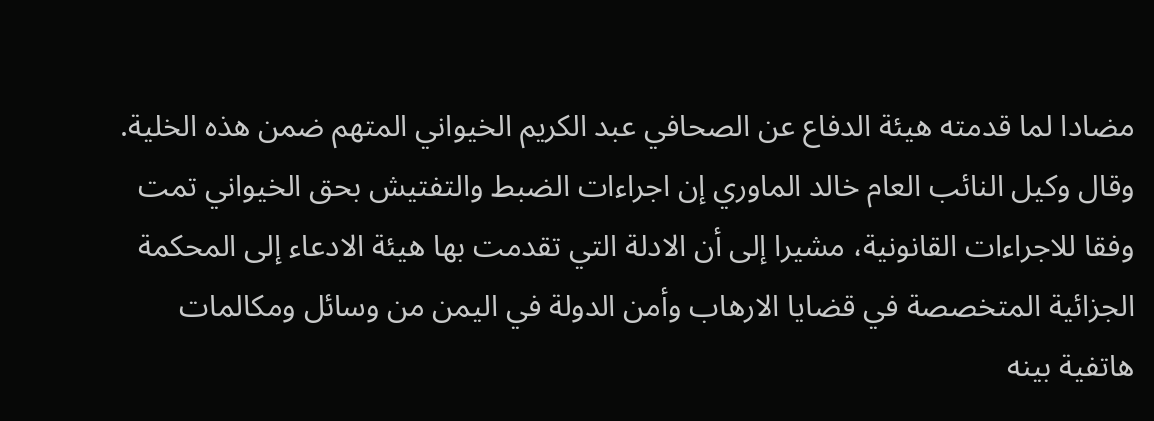مضادا لما قدمته هيئة الدفاع عن الصحافي عبد الكريم الخيواني المتهم ضمن هذه الخلية. وقال وكيل النائب العام خالد الماوري إن اجراءات الضبط والتفتيش بحق الخيواني تمت وفقا للاجراءات القانونية، مشيرا إلى أن الادلة التي تقدمت بها هيئة الادعاء إلى المحكمة الجزائية المتخصصة في قضايا الارهاب وأمن الدولة في اليمن من وسائل ومكالمات هاتفية بينه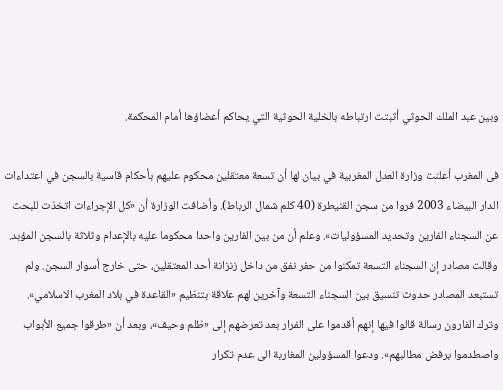وبين عبد الملك الحوثي أثبتت ارتباطه بالخلية الحوثية التي يحاكم أعضاؤها أمام المحكمة.

فى المغرب أعلنت وزارة العدل المغربية في بيان لها أن تسعة معتقلين محكوم عليهم بأحكام قاسية بالسجن في اعتداءات الدار البيضاء 2003 فروا من سجن القنيطرة (40 كلم شمال الرباط). وأضافت الوزارة أن «كل الإجراءات اتخذت للبحث عن السجناء الفارين وتحديد المسؤوليات». وعلم أن من بين الفارين واحدا محكوما عليه بالإعدام وثلاثة بالسجن المؤبد. وقالت مصادر إن السجناء التسعة تمكنوا من حفر نفق من داخل زنزانة أحد المعتقلين، حتى خارج أسوار السجن. ولم تستبعد المصادر حدوث تنسيق بين السجناء التسعة وآخرين لهم علاقة بتنظيم «القاعدة في بلاد المغرب الاسلامي». وترك الفارون رسالة قالوا فيها إنهم أقدموا على الفرار بعد تعرضهم إلى «ظلم وحيف»، وبعد أن «طرقوا جميع الأبواب واصطدموا برفض مطالبهم». ودعوا المسؤولين المغاربة الى عدم تكرار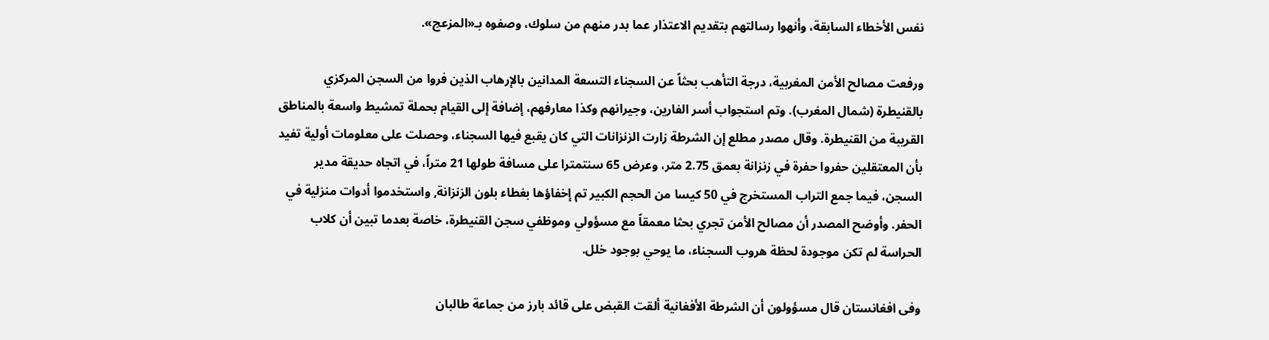نفس الأخطاء السابقة، وأنهوا رسالتهم بتقديم الاعتذار عما بدر منهم من سلوك، وصفوه بـ«المزعج».

ورفعت مصالح الأمن المغربية، درجة التأهب بحثاً عن السجناء التسعة المدانين بالإرهاب الذين فروا من السجن المركزي بالقنيطرة (شمال المغرب). وتم استجواب أسر الفارين، وجيرانهم وكذا معارفهم، إضافة إلى القيام بحملة تمشيط واسعة بالمناطق القريبة من القنيطرة. وقال مصدر مطلع إن الشرطة زارت الزنزانات التي كان يقبع فيها السجناء، وحصلت على معلومات أولية تفيد بأن المعتقلين حفروا حفرة في زنزانة بعمق 2.75 متر، وعرض 65 سنتمترا على مسافة طولها 21 متراً، في اتجاه حديقة مدير السجن، فيما جمع التراب المستخرج في 50 كيسا من الحجم الكبير تم إخفاؤها بغطاء بلون الزنزانة, واستخدموا أدوات منزلية في الحفر. وأوضح المصدر أن مصالح الأمن تجري بحثا معمقاً مع مسؤولي وموظفي سجن القنيطرة، خاصة بعدما تبين أن كلاب الحراسة لم تكن موجودة لحظة هروب السجناء، ما يوحي بوجود خلل.

وفى افغانستان قال مسؤولون أن الشرطة الأفغانية ألقت القبض على قائد بارز من جماعة طالبان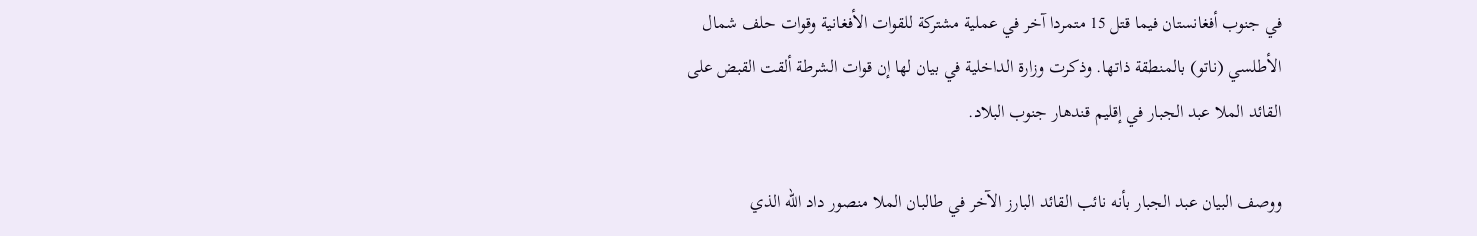في جنوب أفغانستان فيما قتل 15 متمردا آخر في عملية مشتركة للقوات الأفغانية وقوات حلف شمال الأطلسي (ناتو) بالمنطقة ذاتها. وذكرت وزارة الداخلية في بيان لها إن قوات الشرطة ألقت القبض على القائد الملا عبد الجبار في إقليم قندهار جنوب البلاد.

ووصف البيان عبد الجبار بأنه نائب القائد البارز الآخر في طالبان الملا منصور داد الله الذي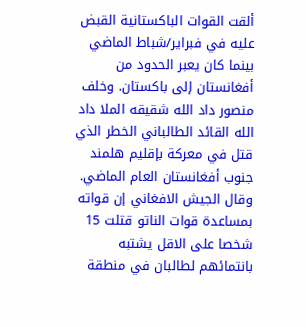ألقت القوات الباكستانية القبض عليه في فبراير/شباط الماضي بينما كان يعبر الحدود من أفغانستان إلى باكستان. وخلف منصور داد الله شقيقه الملا داد الله القائد الطالباني الخطر الذي قتل في معركة بإقليم هلمند جنوب أفغانستان العام الماضي. وقال الجيش الافغاني إن قواته بمساعدة قوات الناتو قتلت 15 شخصا على الاقل يشتبه بانتمائهم لطالبان في منطقة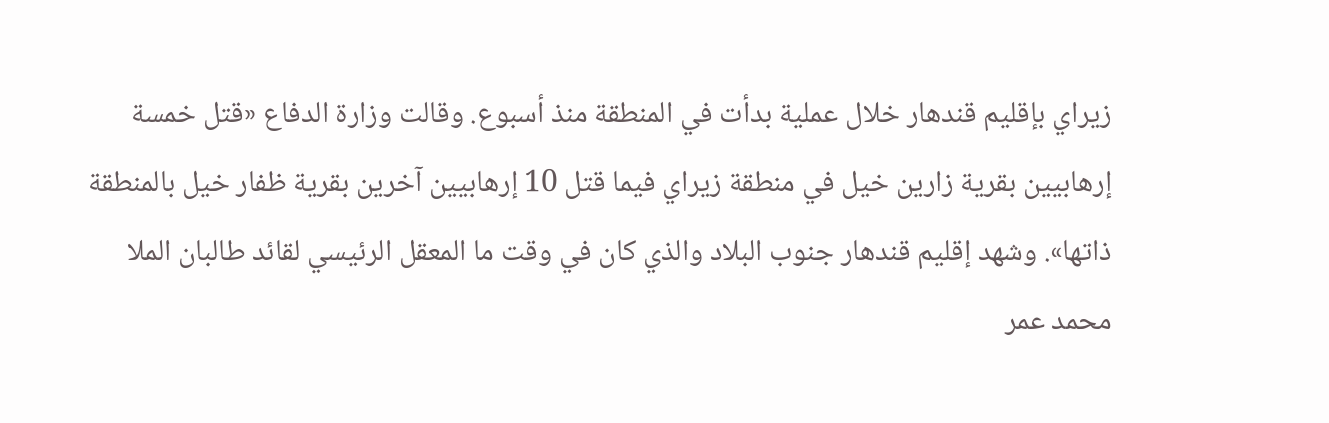زيراي بإقليم قندهار خلال عملية بدأت في المنطقة منذ أسبوع. وقالت وزارة الدفاع «قتل خمسة إرهابيين بقرية زارين خيل في منطقة زيراي فيما قتل 10 إرهابيين آخرين بقرية ظفار خيل بالمنطقة ذاتها». وشهد إقليم قندهار جنوب البلاد والذي كان في وقت ما المعقل الرئيسي لقائد طالبان الملا محمد عمر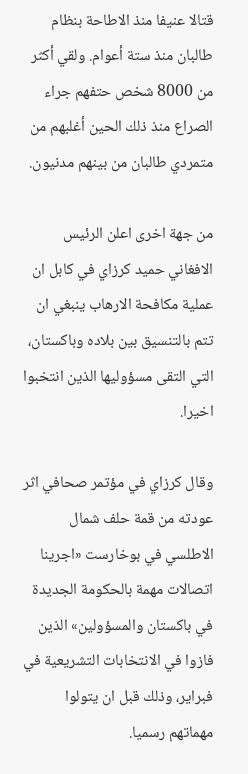قتالا عنيفا منذ الاطاحة بنظام طالبان منذ ستة أعوام. ولقي أكثر من 8000 شخص حتفهم جراء الصراع منذ ذلك الحين أغلبهم من متمردي طالبان من بينهم مدنيون.

من جهة اخرى اعلن الرئيس الافغاني حميد كرزاي في كابل ان عملية مكافحة الارهاب ينبغي ان تتم بالتنسيق بين بلاده وباكستان، التي التقى مسؤوليها الذين انتخبوا اخيرا.

وقال كرزاي في مؤتمر صحافي اثر عودته من قمة حلف شمال الاطلسي في بوخارست «اجرينا اتصالات مهمة بالحكومة الجديدة في باكستان والمسؤولين» الذين فازوا في الانتخابات التشريعية في فبراير، وذلك قبل ان يتولوا مهماتهم رسميا.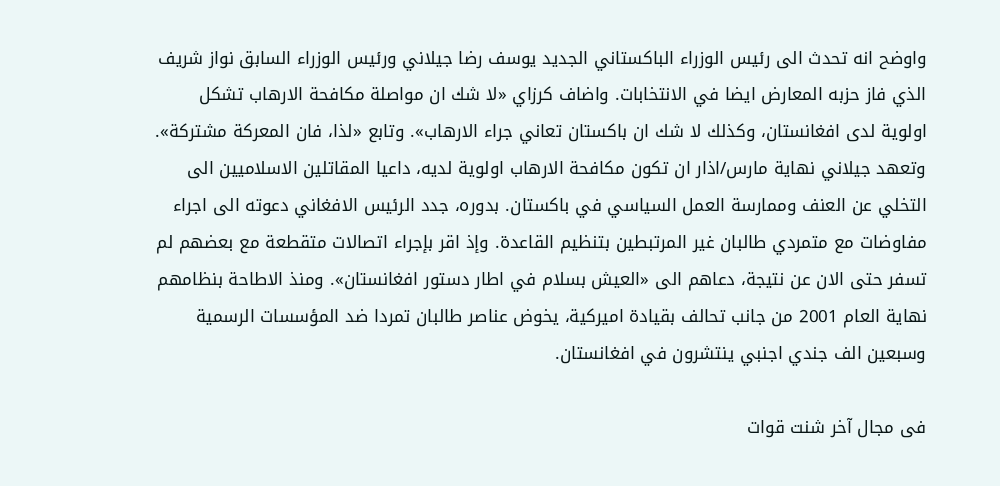واوضح انه تحدث الى رئيس الوزراء الباكستاني الجديد يوسف رضا جيلاني ورئيس الوزراء السابق نواز شريف الذي فاز حزبه المعارض ايضا في الانتخابات. واضاف كرزاي «لا شك ان مواصلة مكافحة الارهاب تشكل اولوية لدى افغانستان، وكذلك لا شك ان باكستان تعاني جراء الارهاب». وتابع «لذا، فان المعركة مشتركة». وتعهد جيلاني نهاية مارس/اذار ان تكون مكافحة الارهاب اولوية لديه، داعيا المقاتلين الاسلاميين الى التخلي عن العنف وممارسة العمل السياسي في باكستان. بدوره، جدد الرئيس الافغاني دعوته الى اجراء مفاوضات مع متمردي طالبان غير المرتبطين بتنظيم القاعدة. وإذ اقر بإجراء اتصالات متقطعة مع بعضهم لم تسفر حتى الان عن نتيجة، دعاهم الى «العيش بسلام في اطار دستور افغانستان». ومنذ الاطاحة بنظامهم نهاية العام 2001 من جانب تحالف بقيادة اميركية، يخوض عناصر طالبان تمردا ضد المؤسسات الرسمية وسبعين الف جندي اجنبي ينتشرون في افغانستان.

فى مجال آخر شنت قوات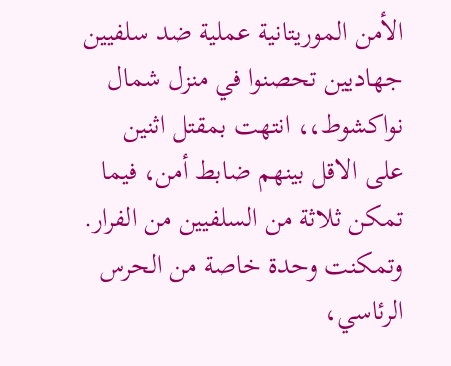الأمن الموريتانية عملية ضد سلفيين جهاديين تحصنوا في منزل شمال نواكشوط،، انتهت بمقتل اثنين على الاقل بينهم ضابط أمن، فيما تمكن ثلاثة من السلفيين من الفرار. وتمكنت وحدة خاصة من الحرس الرئاسي،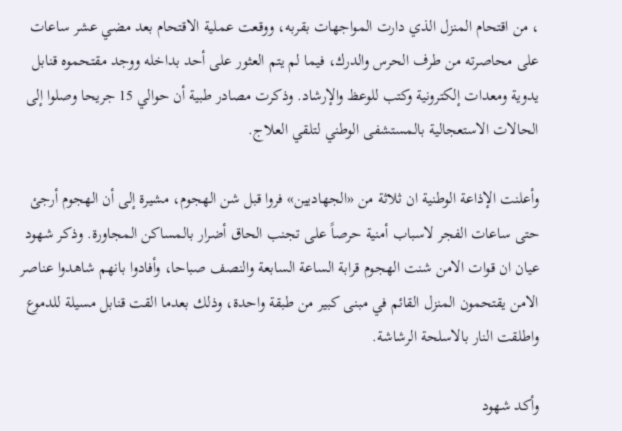، من اقتحام المنزل الذي دارت المواجهات بقربه، ووقعت عملية الاقتحام بعد مضي عشر ساعات على محاصرته من طرف الحرس والدرك، فيما لم يتم العثور على أحد بداخله ووجد مقتحموه قنابل يدوية ومعدات إلكترونية وكتب للوعظ والإرشاد. وذكرت مصادر طبية أن حوالي 15 جريحا وصلوا إلى الحالات الاستعجالية بالمستشفى الوطني لتلقي العلاج.

وأعلنت الإذاعة الوطنية ان ثلاثة من «الجهاديين» فروا قبل شن الهجوم، مشيرة إلى أن الهجوم أرجئ حتى ساعات الفجر لاسباب أمنية حرصاً على تجنب الحاق أضرار بالمساكن المجاورة. وذكر شهود عيان ان قوات الامن شنت الهجوم قرابة الساعة السابعة والنصف صباحا، وأفادوا بانهم شاهدوا عناصر الامن يقتحمون المنزل القائم في مبنى كبير من طبقة واحدة، وذلك بعدما القت قنابل مسيلة للدموع واطلقت النار بالاسلحة الرشاشة.

وأكد شهود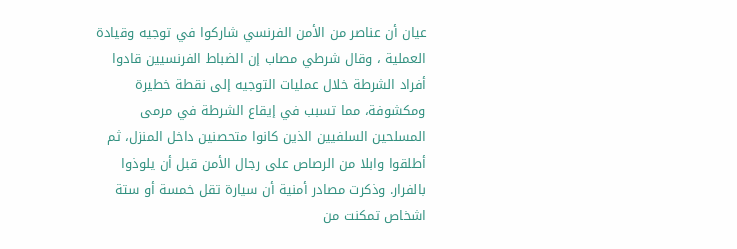عيان أن عناصر من الأمن الفرنسي شاركوا في توجيه وقيادة العملية ، وقال شرطي مصاب إن الضباط الفرنسيين قادوا أفراد الشرطة خلال عمليات التوجيه إلى نقطة خطيرة ومكشوفة، مما تسبب في إيقاع الشرطة في مرمى المسلحين السلفيين الذين كانوا متحصنين داخل المنزل، ثم أطلقوا وابلا من الرصاص على رجال الأمن قبل أن يلوذوا بالفرار. وذكرت مصادر أمنية أن سيارة تقل خمسة أو ستة اشخاص تمكنت من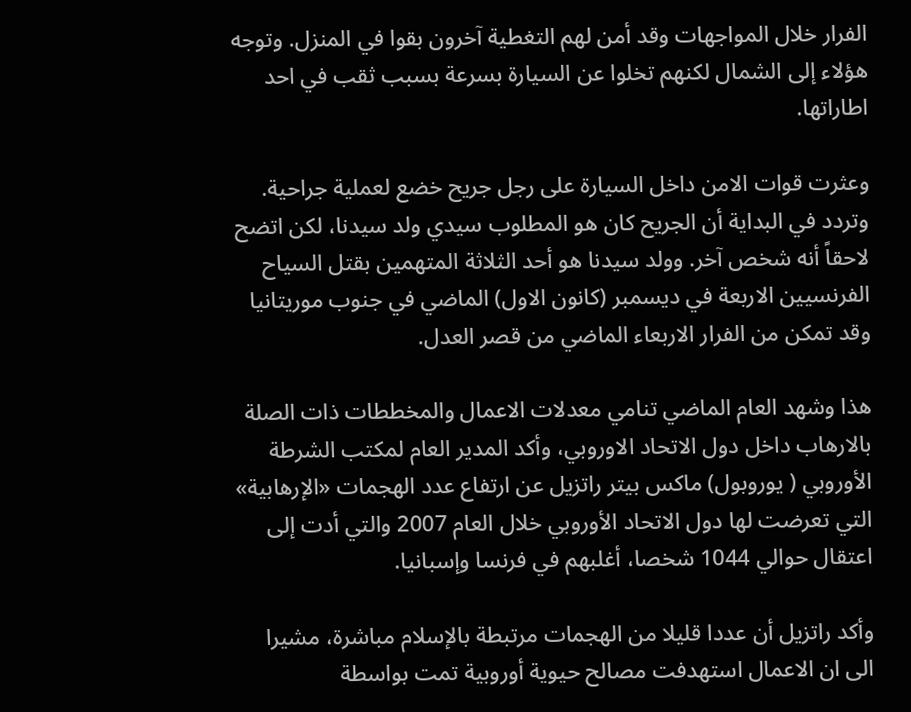الفرار خلال المواجهات وقد أمن لهم التغطية آخرون بقوا في المنزل. وتوجه هؤلاء إلى الشمال لكنهم تخلوا عن السيارة بسرعة بسبب ثقب في احد اطاراتها.

وعثرت قوات الامن داخل السيارة على رجل جريح خضع لعملية جراحية. وتردد في البداية أن الجريح كان هو المطلوب سيدي ولد سيدنا، لكن اتضح لاحقاً أنه شخص آخر. وولد سيدنا هو أحد الثلاثة المتهمين بقتل السياح الفرنسيين الاربعة في ديسمبر (كانون الاول) الماضي في جنوب موريتانيا وقد تمكن من الفرار الاربعاء الماضي من قصر العدل.

هذا وشهد العام الماضي تنامي معدلات الاعمال والمخططات ذات الصلة بالارهاب داخل دول الاتحاد الاوروبي، وأكد المدير العام لمكتب الشرطة الأوروبي ( يوروبول) ماكس بيتر راتزيل عن ارتفاع عدد الهجمات «الإرهابية» التي تعرضت لها دول الاتحاد الأوروبي خلال العام 2007 والتي أدت إلى اعتقال حوالي 1044 شخصا، أغلبهم في فرنسا وإسبانيا.

وأكد راتزيل أن عددا قليلا من الهجمات مرتبطة بالإسلام مباشرة، مشيرا الى ان الاعمال استهدفت مصالح حيوية أوروبية تمت بواسطة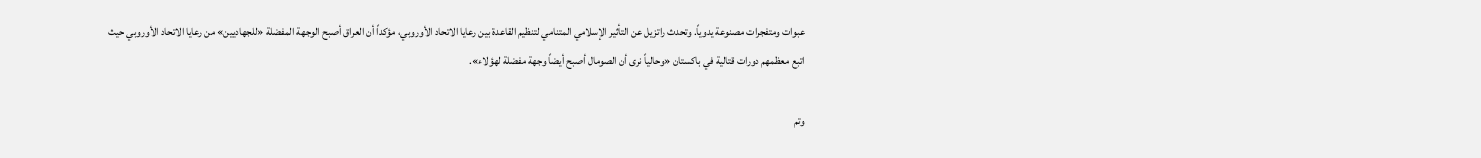عبوات ومتفجرات مصنوعة يدوياً. وتحدث راتزيل عن التأثير الإسلامي المتنامي لتنظيم القاعدة بين رعايا الاتحاد الأوروبي، مؤكداً أن العراق أصبح الوجهة المفضلة «للجهاديين» من رعايا الاتحاد الأوروبي حيث اتبع معظمهم دورات قتالية في باكستان «وحالياً نرى أن الصومال أصبح أيضاً وجهة مفضلة لهؤلاء».

وتم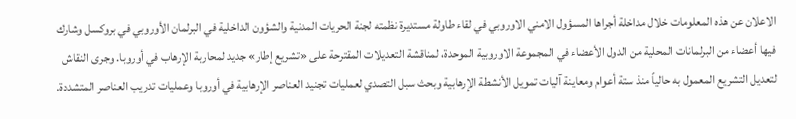الاعلان عن هذه المعلومات خلال مداخلة أجراها المسؤول الامني الاوروبي في لقاء طاولة مستديرة نظمته لجنة الحريات المدنية والشؤون الداخلية في البرلمان الأوروبي في بروكسل وشارك فيها أعضاء من البرلمانات المحلية من الدول الأعضاء في المجموعة الاوروبية الموحدة، لمناقشة التعديلات المقترحة على «تشريع إطار» جديد لمحاربة الإرهاب في أوروبا. وجرى النقاش لتعديل التشريع المعمول به حالياً منذ ستة أعوام ومعاينة آليات تمويل الأنشطة الإرهابية وبحث سبل التصدي لعمليات تجنيد العناصر الإرهابية في أوروبا وعمليات تدريب العناصر المتشددة.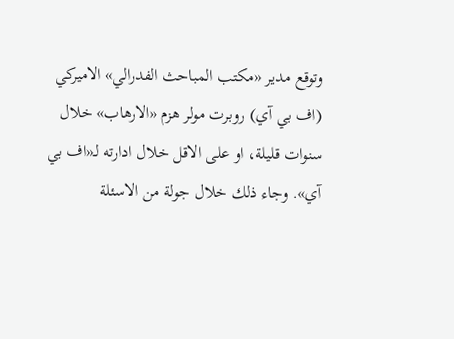وتوقع مدير «مكتب المباحث الفدرالي» الاميركي (اف بي آي) روبرت مولر هزم «الارهاب» خلال سنوات قليلة، او على الاقل خلال ادارته لـ«اف بي آي». وجاء ذلك خلال جولة من الاسئلة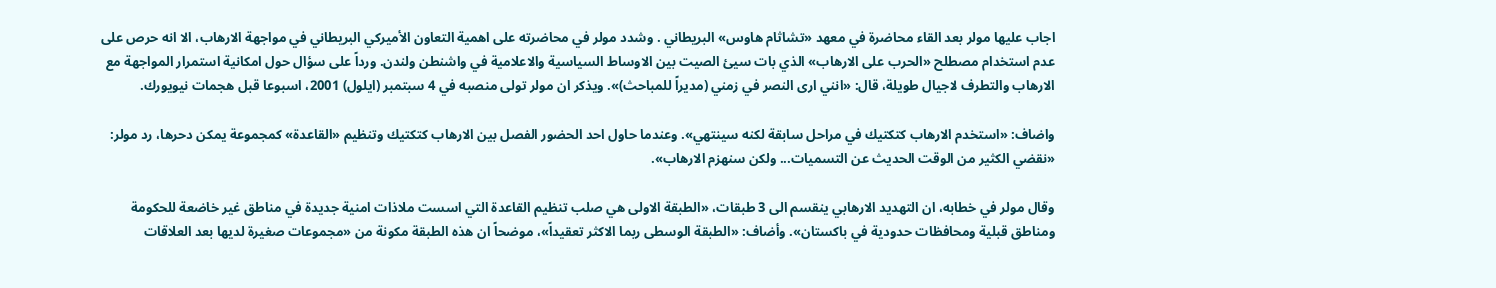اجاب عليها مولر بعد القاء محاضرة في معهد «تشاثام هاوس» البريطاني . وشدد مولر في محاضرته على اهمية التعاون الأميركي البريطاني في مواجهة الارهاب، الا انه حرص على عدم استخدام مصطلح «الحرب على الارهاب» الذي بات سيئ الصيت بين الاوساط السياسية والاعلامية في واشنطن ولندن. ورداً على سؤال حول امكانية استمرار المواجهة مع الارهاب والتطرف لاجيال طويلة، قال: «انني ارى النصر في زمني (مديراً للمباحث)». ويذكر ان مولر تولى منصبه في 4 سبتمبر (ايلول) 2001، اسبوعا قبل هجمات نيويورك.

واضاف: «استخدم الارهاب كتكتيك في مراحل سابقة لكنه سينتهي». وعندما حاول احد الحضور الفصل بين الارهاب كتكتيك وتنظيم «القاعدة» كمجموعة يمكن دحرها، رد مولر: «نقضي الكثير من الوقت الحديث عن التسميات... ولكن سنهزم الارهاب».

وقال مولر في خطابه، ان التهديد الارهابي ينقسم الى 3 طبقات، «الطبقة الاولى هي صلب تنظيم القاعدة التي اسست ملاذات امنية جديدة في مناطق غير خاضعة للحكومة ومناطق قبلية ومحافظات حدودية في باكستان». وأضاف: «الطبقة الوسطى ربما الاكثر تعقيداً»، موضحاً ان هذه الطبقة مكونة من «مجموعات صغيرة لديها بعد العلاقات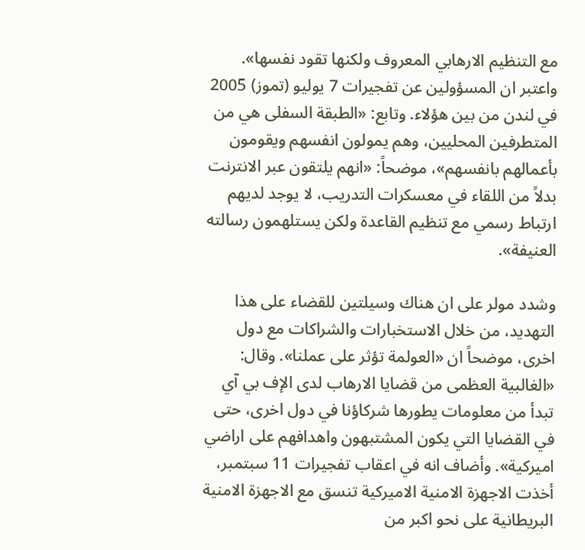مع التنظيم الارهابي المعروف ولكنها تقود نفسها». واعتبر ان المسؤولين عن تفجيرات 7 يوليو (تموز) 2005 في لندن من بين هؤلاء. وتابع: «الطبقة السفلى هي من المتطرفين المحليين، وهم يمولون انفسهم ويقومون بأعمالهم بانفسهم»، موضحاً: «انهم يلتقون عبر الانترنت بدلاً من اللقاء في معسكرات التدريب، لا يوجد لديهم ارتباط رسمي مع تنظيم القاعدة ولكن يستلهمون رسالته العنيفة».

وشدد مولر على ان هناك وسيلتين للقضاء على هذا التهديد، من خلال الاستخبارات والشراكات مع دول اخرى، موضحاً ان «العولمة تؤثر على عملنا». وقال: «الغالبية العظمى من قضايا الارهاب لدى الإف بي آي تبدأ من معلومات يطورها شركاؤنا في دول اخرى، حتى في القضايا التي يكون المشتبهون واهدافهم على اراضي اميركية». وأضاف انه في اعقاب تفجيرات 11 سبتمبر، أخذت الاجهزة الامنية الاميركية تنسق مع الاجهزة الامنية البريطانية على نحو اكبر من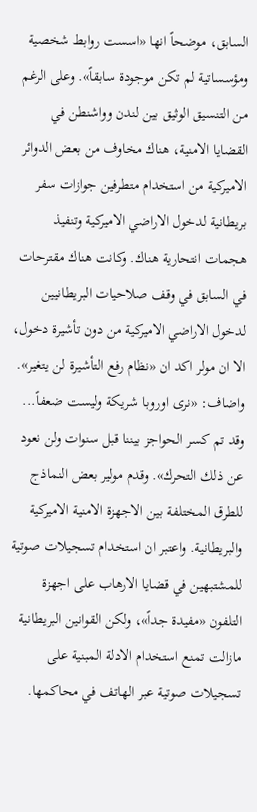السابق، موضحاً انها «اسست روابط شخصية ومؤسساتية لم تكن موجودة سابقاً». وعلى الرغم من التنسيق الوثيق بين لندن وواشنطن في القضايا الامنية، هناك مخاوف من بعض الدوائر الاميركية من استخدام متطرفين جوازات سفر بريطانية لدخول الاراضي الاميركية وتنفيذ هجمات انتحارية هناك. وكانت هناك مقترحات في السابق في وقف صلاحيات البريطانيين لدخول الاراضي الاميركية من دون تأشيرة دخول، الا ان مولر اكد ان «نظام رفع التأشيرة لن يتغير». واضاف: «نرى اوروبا شريكة وليست ضعفاً... وقد تم كسر الحواجز بيننا قبل سنوات ولن نعود عن ذلك التحرك». وقدم مولير بعض النماذج للطرق المختلفة بين الاجهزة الامنية الاميركية والبريطانية. واعتبر ان استخدام تسجيلات صوتية للمشتبهين في قضايا الارهاب على اجهزة التلفون «مفيدة جداً»، ولكن القوانين البريطانية مازالت تمنع استخدام الادلة المبنية على تسجيلات صوتية عبر الهاتف في محاكمها.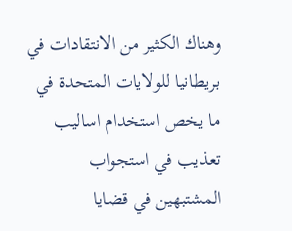وهناك الكثير من الانتقادات في بريطانيا للولايات المتحدة في ما يخص استخدام اساليب تعذيب في استجواب المشتبهين في قضايا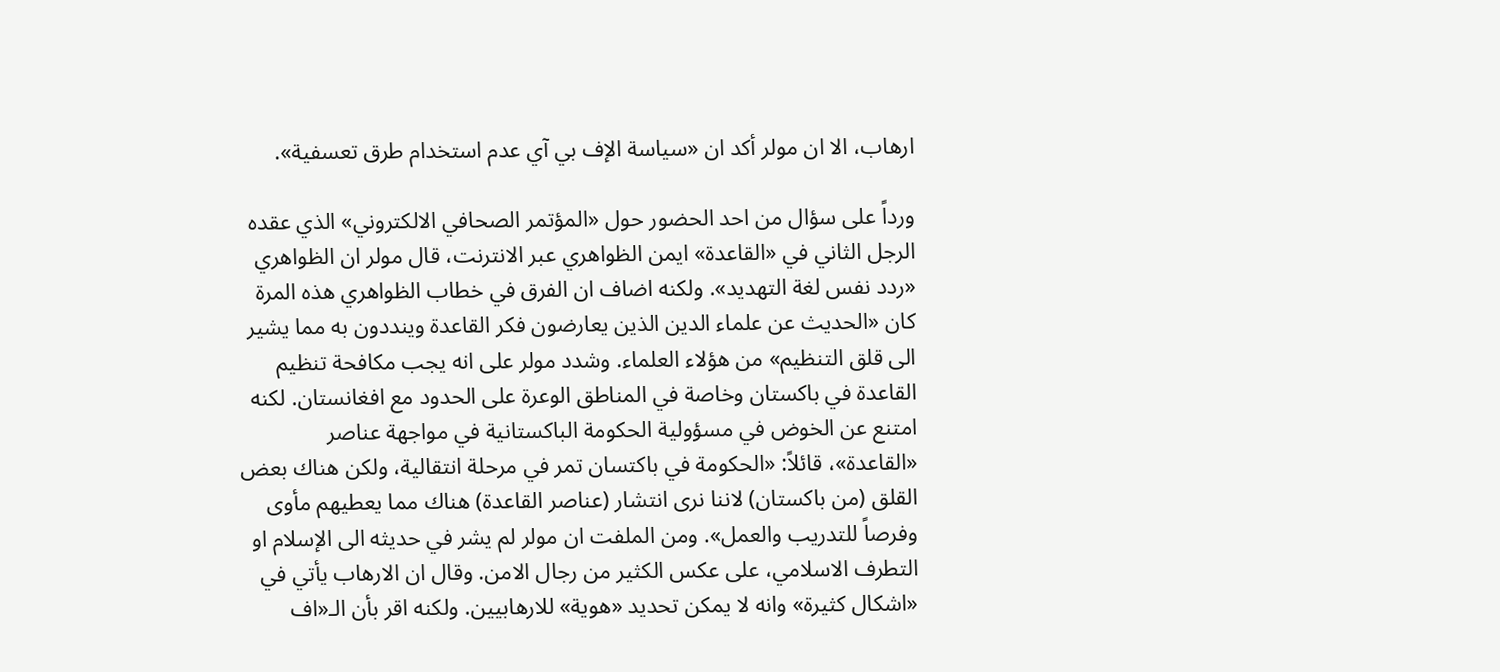ارهاب، الا ان مولر أكد ان «سياسة الإف بي آي عدم استخدام طرق تعسفية».

ورداً على سؤال من احد الحضور حول «المؤتمر الصحافي الالكتروني» الذي عقده الرجل الثاني في «القاعدة» ايمن الظواهري عبر الانترنت، قال مولر ان الظواهري «ردد نفس لغة التهديد». ولكنه اضاف ان الفرق في خطاب الظواهري هذه المرة كان «الحديث عن علماء الدين الذين يعارضون فكر القاعدة وينددون به مما يشير الى قلق التنظيم» من هؤلاء العلماء. وشدد مولر على انه يجب مكافحة تنظيم القاعدة في باكستان وخاصة في المناطق الوعرة على الحدود مع افغانستان. لكنه امتنع عن الخوض في مسؤولية الحكومة الباكستانية في مواجهة عناصر «القاعدة»، قائلاً: «الحكومة في باكتسان تمر في مرحلة انتقالية، ولكن هناك بعض القلق (من باكستان) لاننا نرى انتشار (عناصر القاعدة) هناك مما يعطيهم مأوى وفرصاً للتدريب والعمل». ومن الملفت ان مولر لم يشر في حديثه الى الإسلام او التطرف الاسلامي، على عكس الكثير من رجال الامن. وقال ان الارهاب يأتي في «اشكال كثيرة» وانه لا يمكن تحديد «هوية» للارهابيين. ولكنه اقر بأن الـ«اف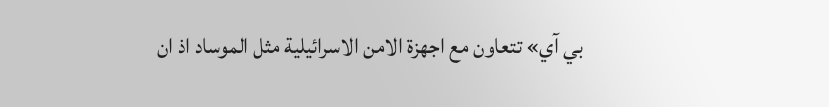بي آي» تتعاون مع اجهزة الامن الاسرائيلية مثل الموساد اذ ان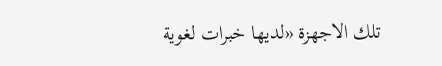تلك الاجهزة «لديها خبرات لغوية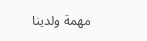مهمة ولدينا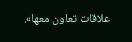علاقات تعاون معها».